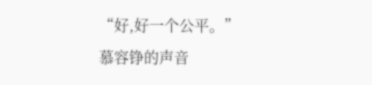“好,好一个公平。”
慕容铮的声音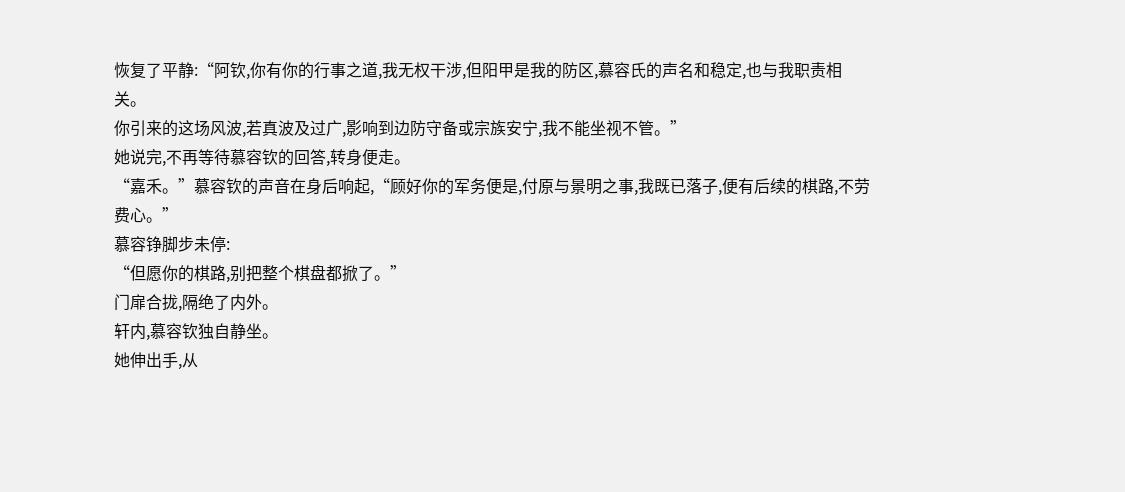恢复了平静:“阿钦,你有你的行事之道,我无权干涉,但阳甲是我的防区,慕容氏的声名和稳定,也与我职责相关。
你引来的这场风波,若真波及过广,影响到边防守备或宗族安宁,我不能坐视不管。”
她说完,不再等待慕容钦的回答,转身便走。
“嘉禾。”慕容钦的声音在身后响起,“顾好你的军务便是,付原与景明之事,我既已落子,便有后续的棋路,不劳费心。”
慕容铮脚步未停:
“但愿你的棋路,别把整个棋盘都掀了。”
门扉合拢,隔绝了内外。
轩内,慕容钦独自静坐。
她伸出手,从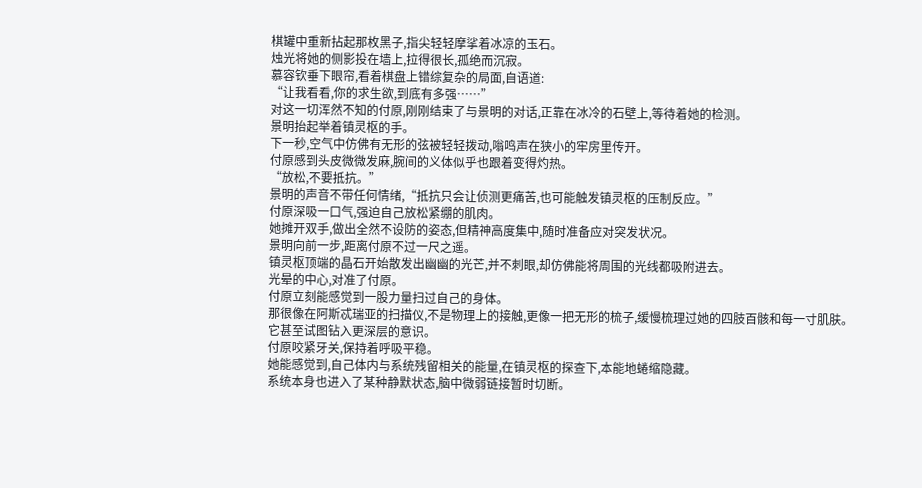棋罐中重新拈起那枚黑子,指尖轻轻摩挲着冰凉的玉石。
烛光将她的侧影投在墙上,拉得很长,孤绝而沉寂。
慕容钦垂下眼帘,看着棋盘上错综复杂的局面,自语道:
“让我看看,你的求生欲,到底有多强……”
对这一切浑然不知的付原,刚刚结束了与景明的对话,正靠在冰冷的石壁上,等待着她的检测。
景明抬起举着镇灵枢的手。
下一秒,空气中仿佛有无形的弦被轻轻拨动,嗡鸣声在狭小的牢房里传开。
付原感到头皮微微发麻,腕间的义体似乎也跟着变得灼热。
“放松,不要抵抗。”
景明的声音不带任何情绪,“抵抗只会让侦测更痛苦,也可能触发镇灵枢的压制反应。”
付原深吸一口气,强迫自己放松紧绷的肌肉。
她摊开双手,做出全然不设防的姿态,但精神高度集中,随时准备应对突发状况。
景明向前一步,距离付原不过一尺之遥。
镇灵枢顶端的晶石开始散发出幽幽的光芒,并不刺眼,却仿佛能将周围的光线都吸附进去。
光晕的中心,对准了付原。
付原立刻能感觉到一股力量扫过自己的身体。
那很像在阿斯忒瑞亚的扫描仪,不是物理上的接触,更像一把无形的梳子,缓慢梳理过她的四肢百骸和每一寸肌肤。
它甚至试图钻入更深层的意识。
付原咬紧牙关,保持着呼吸平稳。
她能感觉到,自己体内与系统残留相关的能量,在镇灵枢的探查下,本能地蜷缩隐藏。
系统本身也进入了某种静默状态,脑中微弱链接暂时切断。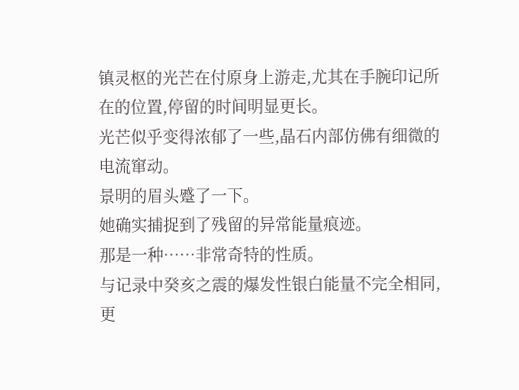镇灵枢的光芒在付原身上游走,尤其在手腕印记所在的位置,停留的时间明显更长。
光芒似乎变得浓郁了一些,晶石内部仿佛有细微的电流窜动。
景明的眉头蹙了一下。
她确实捕捉到了残留的异常能量痕迹。
那是一种……非常奇特的性质。
与记录中癸亥之震的爆发性银白能量不完全相同,更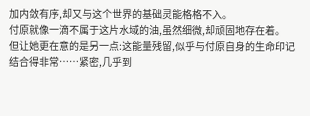加内敛有序,却又与这个世界的基础灵能格格不入。
付原就像一滴不属于这片水域的油,虽然细微,却顽固地存在着。
但让她更在意的是另一点:这能量残留,似乎与付原自身的生命印记结合得非常……紧密,几乎到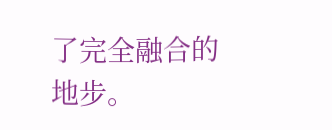了完全融合的地步。